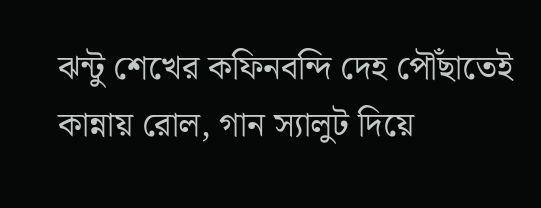ঝন্টু শেখের কফিনবন্দি দেহ পৌঁছাতেই কান্নায় রোল, গান স্যালুট দিয়ে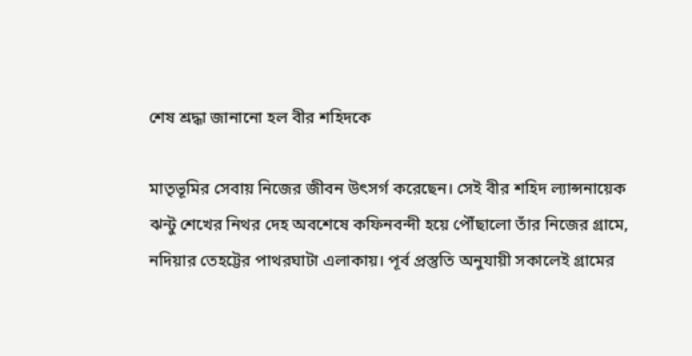শেষ শ্রদ্ধা জানানো হল বীর শহিদকে

মাতৃভূমির সেবায় নিজের জীবন উৎসর্গ করেছেন। সেই বীর শহিদ ল্যান্সনায়েক ঝন্টু শেখের নিথর দেহ অবশেষে কফিনবন্দী হয়ে পৌঁছালো তাঁর নিজের গ্রামে, নদিয়ার তেহট্টের পাথরঘাটা এলাকায়। পূর্ব প্রস্তুতি অনুযায়ী সকালেই গ্রামের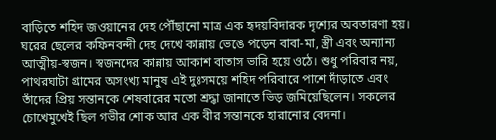বাড়িতে শহিদ জওয়ানের দেহ পৌঁছানো মাত্র এক হৃদয়বিদারক দৃশ্যের অবতারণা হয়।
ঘরের ছেলের কফিনবন্দী দেহ দেখে কান্নায় ভেঙে পড়েন বাবা-মা, স্ত্রী এবং অন্যান্য আত্মীয়-স্বজন। স্বজনদের কান্নায় আকাশ বাতাস ভারি হয়ে ওঠে। শুধু পরিবার নয়, পাথরঘাটা গ্রামের অসংখ্য মানুষ এই দুঃসময়ে শহিদ পরিবারে পাশে দাঁড়াতে এবং তাঁদের প্রিয় সন্তানকে শেষবারের মতো শ্রদ্ধা জানাতে ভিড় জমিয়েছিলেন। সকলের চোখেমুখেই ছিল গভীর শোক আর এক বীর সন্তানকে হারানোর বেদনা।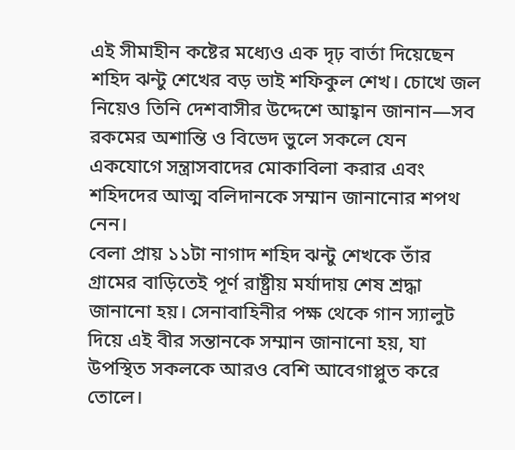এই সীমাহীন কষ্টের মধ্যেও এক দৃঢ় বার্তা দিয়েছেন শহিদ ঝন্টু শেখের বড় ভাই শফিকুল শেখ। চোখে জল নিয়েও তিনি দেশবাসীর উদ্দেশে আহ্বান জানান—সব রকমের অশান্তি ও বিভেদ ভুলে সকলে যেন একযোগে সন্ত্রাসবাদের মোকাবিলা করার এবং শহিদদের আত্ম বলিদানকে সম্মান জানানোর শপথ নেন।
বেলা প্রায় ১১টা নাগাদ শহিদ ঝন্টু শেখকে তাঁর গ্রামের বাড়িতেই পূর্ণ রাষ্ট্রীয় মর্যাদায় শেষ শ্রদ্ধা জানানো হয়। সেনাবাহিনীর পক্ষ থেকে গান স্যালুট দিয়ে এই বীর সন্তানকে সম্মান জানানো হয়, যা উপস্থিত সকলকে আরও বেশি আবেগাপ্লুত করে তোলে।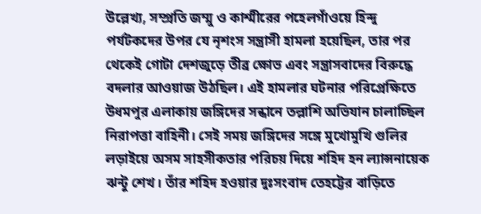উল্লেখ্য, সম্প্রতি জম্মু ও কাশ্মীরের পহেলগাঁওয়ে হিন্দু পর্যটকদের উপর যে নৃশংস সন্ত্রাসী হামলা হয়েছিল, তার পর থেকেই গোটা দেশজুড়ে তীব্র ক্ষোভ এবং সন্ত্রাসবাদের বিরুদ্ধে বদলার আওয়াজ উঠছিল। এই হামলার ঘটনার পরিপ্রেক্ষিতে উধমপুর এলাকায় জঙ্গিদের সন্ধানে তল্লাশি অভিযান চালাচ্ছিল নিরাপত্তা বাহিনী। সেই সময় জঙ্গিদের সঙ্গে মুখোমুখি গুলির লড়াইয়ে অসম সাহসীকতার পরিচয় দিয়ে শহিদ হন ল্যান্সনায়েক ঝন্টু শেখ। তাঁর শহিদ হওয়ার দুঃসংবাদ তেহট্টের বাড়িতে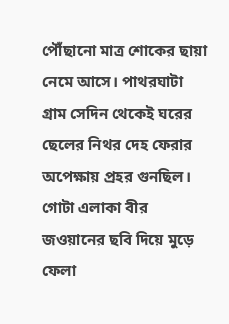পৌঁছানো মাত্র শোকের ছায়া নেমে আসে। পাথরঘাটা গ্রাম সেদিন থেকেই ঘরের ছেলের নিথর দেহ ফেরার অপেক্ষায় প্রহর গুনছিল। গোটা এলাকা বীর জওয়ানের ছবি দিয়ে মুড়ে ফেলা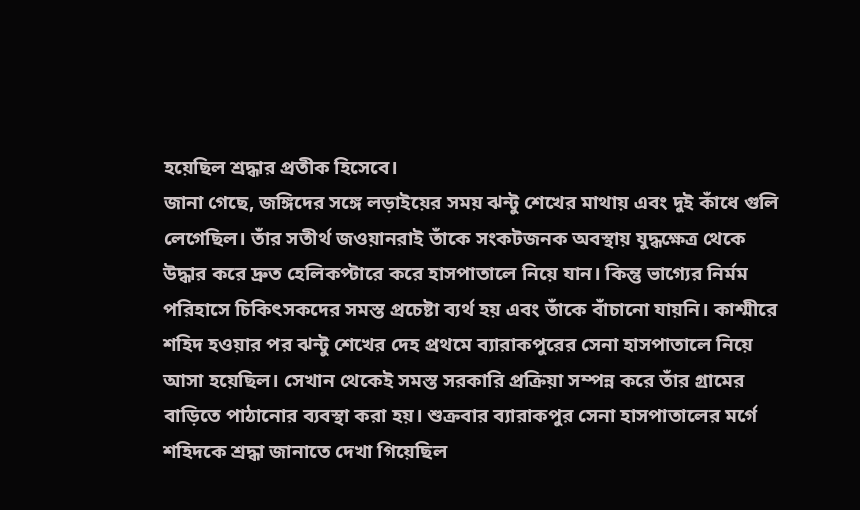হয়েছিল শ্রদ্ধার প্রতীক হিসেবে।
জানা গেছে, জঙ্গিদের সঙ্গে লড়াইয়ের সময় ঝন্টু শেখের মাথায় এবং দুই কাঁধে গুলি লেগেছিল। তাঁর সতীর্থ জওয়ানরাই তাঁকে সংকটজনক অবস্থায় যুদ্ধক্ষেত্র থেকে উদ্ধার করে দ্রুত হেলিকপ্টারে করে হাসপাতালে নিয়ে যান। কিন্তু ভাগ্যের নির্মম পরিহাসে চিকিৎসকদের সমস্ত প্রচেষ্টা ব্যর্থ হয় এবং তাঁকে বাঁচানো যায়নি। কাশ্মীরে শহিদ হওয়ার পর ঝন্টু শেখের দেহ প্রথমে ব্যারাকপুরের সেনা হাসপাতালে নিয়ে আসা হয়েছিল। সেখান থেকেই সমস্ত সরকারি প্রক্রিয়া সম্পন্ন করে তাঁর গ্রামের বাড়িতে পাঠানোর ব্যবস্থা করা হয়। শুক্রবার ব্যারাকপুর সেনা হাসপাতালের মর্গে শহিদকে শ্রদ্ধা জানাতে দেখা গিয়েছিল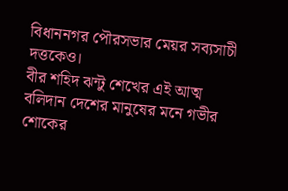বিধাননগর পৌরসভার মেয়র সব্যসাচী দত্তকেও।
বীর শহিদ ঝন্টু শেখের এই আত্ম বলিদান দেশের মানুষের মনে গভীর শোকের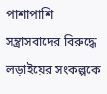পাশাপাশি সন্ত্রাসবাদের বিরুদ্ধে লড়াইয়ের সংকল্পকে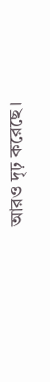আরও দৃঢ় করেছে।